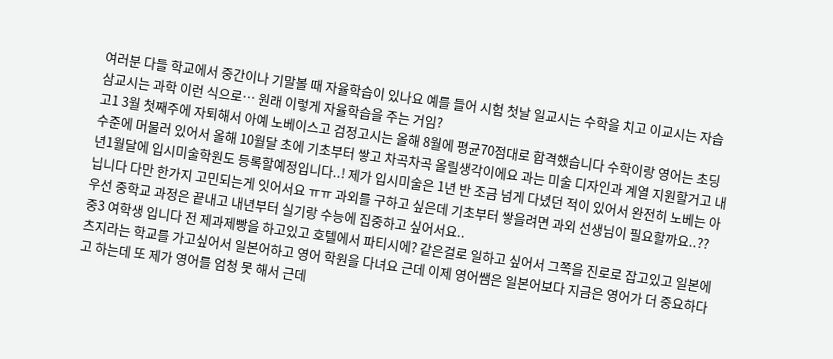여러분 다들 학교에서 중간이나 기말볼 때 자율학습이 있나요 예를 들어 시험 첫날 일교시는 수학을 치고 이교시는 자습 삼교시는 과학 이런 식으로… 원래 이렇게 자율학습을 주는 거임?
고1 3월 첫째주에 자퇴해서 아예 노베이스고 검정고시는 올해 8월에 평균70점대로 합격했습니다 수학이랑 영어는 초딩수준에 머물러 있어서 올해 10월달 초에 기초부터 쌓고 차곡차곡 올릴생각이에요 과는 미술 디자인과 계열 지원할거고 내년1월달에 입시미술학원도 등록할예정입니다..! 제가 입시미술은 1년 반 조금 넘게 다녔던 적이 있어서 완전히 노베는 아닙니다 다만 한가지 고민되는게 잇어서요 ㅠㅠ 과외를 구하고 싶은데 기초부터 쌓을려면 과외 선생님이 필요할까요..?? 우선 중학교 과정은 끝내고 내년부터 실기랑 수능에 집중하고 싶어서요..
중3 여학생 입니다 전 제과제빵을 하고있고 호텔에서 파티시에? 같은걸로 일하고 싶어서 그쪽을 진로로 잡고있고 일본에 츠지라는 학교를 가고싶어서 일본어하고 영어 학원을 다녀요 근데 이제 영어쌤은 일본어보다 지금은 영어가 더 중요하다고 하는데 또 제가 영어를 엄청 못 해서 근데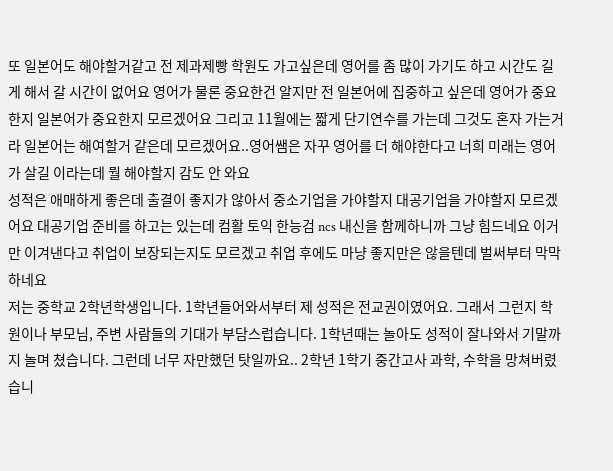또 일본어도 해야할거같고 전 제과제빵 학원도 가고싶은데 영어를 좀 많이 가기도 하고 시간도 길게 해서 갈 시간이 없어요 영어가 물론 중요한건 알지만 전 일본어에 집중하고 싶은데 영어가 중요한지 일본어가 중요한지 모르겠어요 그리고 11월에는 짧게 단기연수를 가는데 그것도 혼자 가는거라 일본어는 해여할거 같은데 모르겠어요..영어쌤은 자꾸 영어를 더 해야한다고 너희 미래는 영어가 살길 이라는데 뭘 해야할지 감도 안 와요
성적은 애매하게 좋은데 출결이 좋지가 않아서 중소기업을 가야할지 대공기업을 가야할지 모르겠어요 대공기업 준비를 하고는 있는데 컴활 토익 한능검 ncs 내신을 함께하니까 그냥 힘드네요 이거만 이겨낸다고 취업이 보장되는지도 모르겠고 취업 후에도 마냥 좋지만은 않을텐데 벌써부터 막막하네요
저는 중학교 2학년학생입니다. 1학년들어와서부터 제 성적은 전교권이였어요. 그래서 그런지 학원이나 부모님, 주변 사람들의 기대가 부담스럽습니다. 1학년때는 놀아도 성적이 잘나와서 기말까지 놀며 쳤습니다. 그런데 너무 자만했던 탓일까요.. 2학년 1학기 중간고사 과학, 수학을 망쳐버렸습니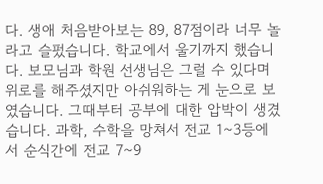다. 생애 처음받아보는 89, 87점이라 너무 놀라고 슬펐습니다. 학교에서 울기까지 했습니다. 보모님과 학원 선생님은 그럴 수 있다며 위로를 해주셨지만 아쉬워하는 게 눈으로 보였습니다. 그때부터 공부에 대한 압박이 생겼습니다. 과학, 수학을 망쳐서 전교 1~3등에서 순식간에 전교 7~9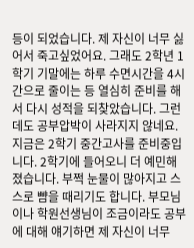등이 되었습니다. 제 자신이 너무 싫어서 죽고싶었어요. 그래도 2학년 1학기 기말에는 하루 수면시간을 4시간으로 줄이는 등 열심히 준비를 해서 다시 성적을 되찾았습니다. 그런데도 공부압박이 사라지지 않네요. 지금은 2학기 중간고사를 준비중입니다. 2학기에 들어오니 더 예민해졌습니다. 부쩍 눈물이 많아지고 스스로 뺨을 때리기도 합니다. 부모님이나 학원선생님이 조금이라도 공부에 대해 얘기하면 제 자신이 너무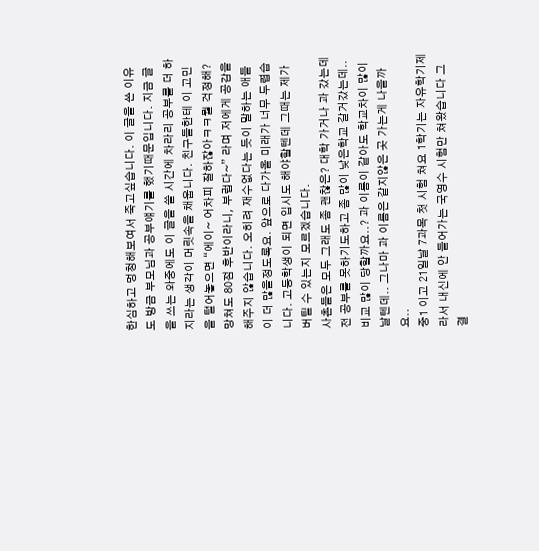한심하고 멍청해보여서 죽고싶습니다. 이 글을 쓴 이유도 방금 부모님과 공부얘기를 했기때문입니다. 지금 글을 쓰는 와중에도 이 글을 쓸 시간에 차라리 공부를 더 하지라는 생각이 머릿속을 채웁니다. 친구들한테 이 고민을 털어놓으면 “에이~ 어차피 잘하잖아ㅋㅋ뭘 걱정해? 망쳐도 80점 후반이라니, 부럽다~” 라며 저에게 공감을 해주지 않습니다. 오히려 재수없다는 듯이 말하는 애들이 더 많을정도록요. 앞으로 다가올 미래가 너무 두렵습니다. 고등학생이 되면 입시도 해야할텐데 그때는 제가 버틸 수 있는지 모르겠습니다.
사촌들은 모두 그래도 좀 괜찮은? 대학 가거나 과 갔는데 전 공부를 못하기도하고 좀 많이 낮은학교 갈거갔는데.. 비교 많이 당할까요..? 과 이름이 같아도 학교차이 많이 날텐데.. 그나마 과 이름은 같지않은 곳 가는게 나을까요..
중1 이고 21일날 7과목 첫 시험 쳐요 1학기는 자유학기제라서 내신에 안 들어가는 국영수 시험만 쳐왔습니다 그 결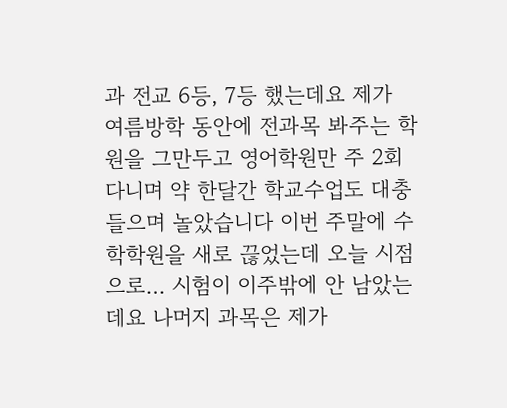과 전교 6등, 7등 했는데요 제가 여름방학 동안에 전과목 봐주는 학원을 그만두고 영어학원만 주 2회 다니며 약 한달간 학교수업도 대충 들으며 놀았습니다 이번 주말에 수학학원을 새로 끊었는데 오늘 시점으로… 시험이 이주밖에 안 남았는데요 나머지 과목은 제가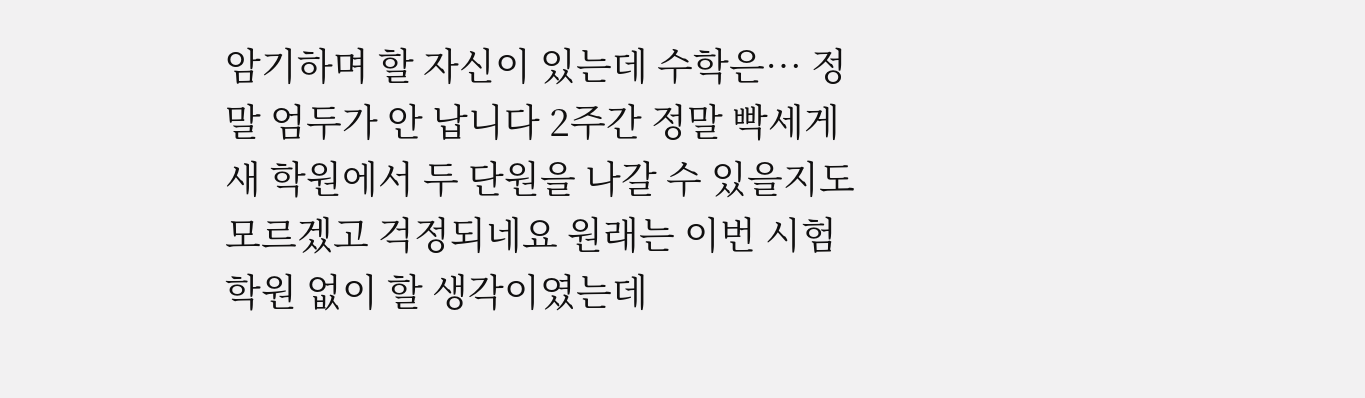암기하며 할 자신이 있는데 수학은… 정말 엄두가 안 납니다 2주간 정말 빡세게 새 학원에서 두 단원을 나갈 수 있을지도 모르겠고 걱정되네요 원래는 이번 시험 학원 없이 할 생각이였는데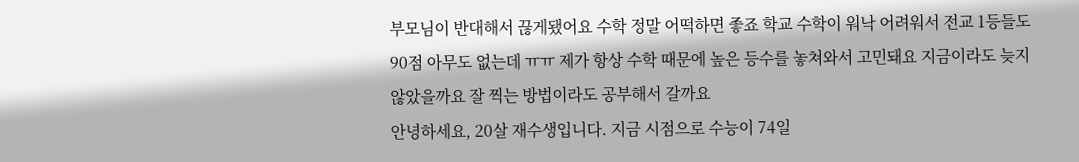부모님이 반대해서 끊게됐어요 수학 정말 어떡하면 좋죠 학교 수학이 워낙 어려워서 전교 1등들도 90점 아무도 없는데 ㅠㅠ 제가 항상 수학 때문에 높은 등수를 놓쳐와서 고민돼요 지금이라도 늦지 않았을까요 잘 찍는 방법이라도 공부해서 갈까요
안녕하세요, 20살 재수생입니다. 지금 시점으로 수능이 74일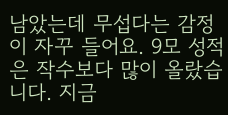남았는데 무섭다는 감정이 자꾸 들어요. 9모 성적은 작수보다 많이 올랐습니다. 지금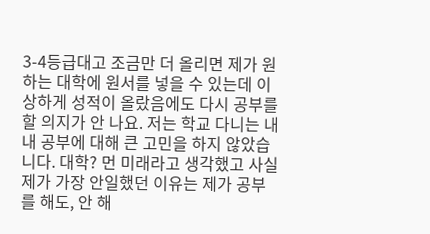3-4등급대고 조금만 더 올리면 제가 원하는 대학에 원서를 넣을 수 있는데 이상하게 성적이 올랐음에도 다시 공부를 할 의지가 안 나요. 저는 학교 다니는 내내 공부에 대해 큰 고민을 하지 않았습니다. 대학? 먼 미래라고 생각했고 사실 제가 가장 안일했던 이유는 제가 공부를 해도, 안 해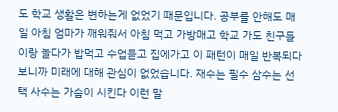도 학교 생활은 변하는게 없었기 때문입니다. 공부를 안해도 매일 아침 엄마가 깨워줘서 아침 먹고 가방매고 학교 가도 친구들이랑 놀다가 밥먹고 수업듣고 집에가고 이 패턴이 매일 반복되다 보니까 미래에 대해 관심이 없었습니다. 재수는 필수 삼수는 선택 사수는 가슴이 시킨다 이런 말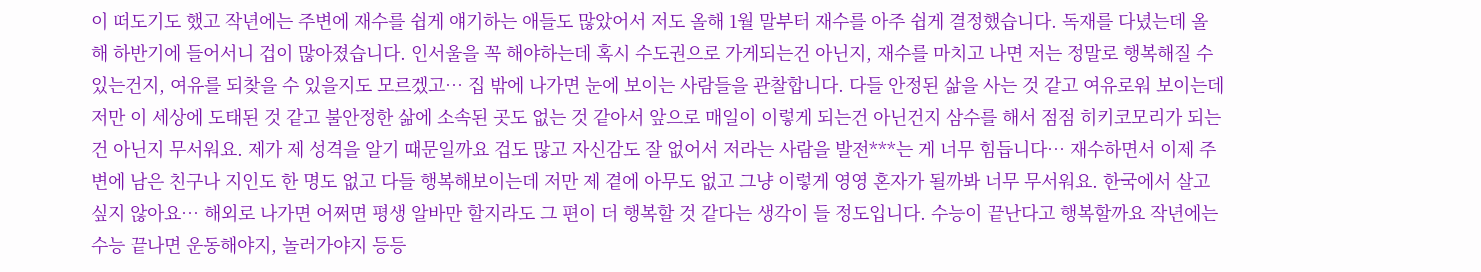이 떠도기도 했고 작년에는 주변에 재수를 쉽게 얘기하는 애들도 많았어서 저도 올해 1월 말부터 재수를 아주 쉽게 결정했습니다. 독재를 다녔는데 올해 하반기에 들어서니 겁이 많아졌습니다. 인서울을 꼭 해야하는데 혹시 수도권으로 가게되는건 아닌지, 재수를 마치고 나면 저는 정말로 행복해질 수 있는건지, 여유를 되찾을 수 있을지도 모르겠고… 집 밖에 나가면 눈에 보이는 사람들을 관찰합니다. 다들 안정된 삶을 사는 것 같고 여유로워 보이는데 저만 이 세상에 도태된 것 같고 불안정한 삶에 소속된 곳도 없는 것 같아서 앞으로 매일이 이렇게 되는건 아닌건지 삼수를 해서 점점 히키코모리가 되는건 아닌지 무서워요. 제가 제 성격을 알기 때문일까요 겁도 많고 자신감도 잘 없어서 저라는 사람을 발전***는 게 너무 힘듭니다… 재수하면서 이제 주변에 남은 친구나 지인도 한 명도 없고 다들 행복해보이는데 저만 제 곁에 아무도 없고 그냥 이렇게 영영 혼자가 될까봐 너무 무서워요. 한국에서 살고 싶지 않아요… 해외로 나가면 어쩌면 평생 알바만 할지라도 그 편이 더 행복할 것 같다는 생각이 들 정도입니다. 수능이 끝난다고 행복할까요 작년에는 수능 끝나면 운동해야지, 놀러가야지 등등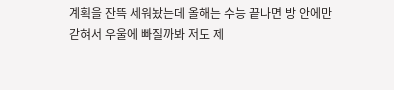계획을 잔뜩 세워놨는데 올해는 수능 끝나면 방 안에만 갇혀서 우울에 빠질까봐 저도 제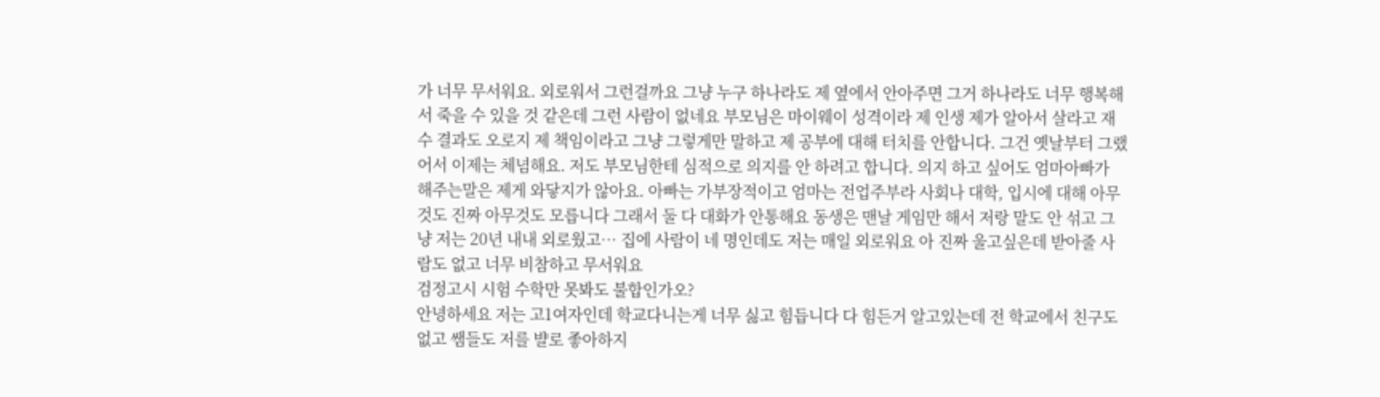가 너무 무서워요. 외로워서 그런걸까요 그냥 누구 하나라도 제 옆에서 안아주면 그거 하나라도 너무 행복해서 죽을 수 있을 것 같은데 그런 사람이 없네요 부모님은 마이웨이 성격이라 제 인생 제가 알아서 살라고 재수 결과도 오로지 제 책임이라고 그냥 그렇게만 말하고 제 공부에 대해 터치를 안합니다. 그건 옛날부터 그랬어서 이제는 체념해요. 저도 부모님한테 심적으로 의지를 안 하려고 합니다. 의지 하고 싶어도 엄마아빠가 해주는말은 제게 와닿지가 않아요. 아빠는 가부장적이고 엄마는 전업주부라 사회나 대학, 입시에 대해 아무것도 진짜 아무것도 모릅니다 그래서 둘 다 대화가 안통해요 동생은 맨날 게임만 해서 저랑 말도 안 섞고 그냥 저는 20년 내내 외로웠고… 집에 사람이 네 명인데도 저는 매일 외로워요 아 진짜 울고싶은데 받아줄 사람도 없고 너무 비참하고 무서워요
검정고시 시험 수학만 못봐도 불합인가오?
안녕하세요 저는 고1여자인데 학교다니는게 너무 싫고 힘듭니다 다 힘든거 알고있는데 전 학교에서 친구도 없고 쌤들도 저를 뱔로 좋아하지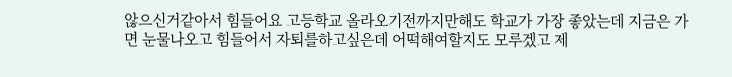않으신거같아서 힘들어요 고등학교 올라오기전까지만해도 학교가 가장 좋았는데 지금은 가면 눈물나오고 힘들어서 자퇴를하고싶은데 어떡해여할지도 모루겠고 제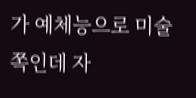가 예체능으로 미술쪽인데 자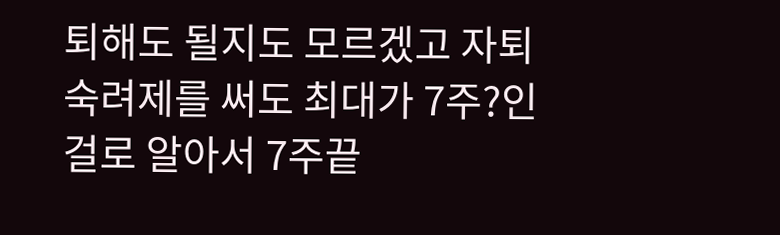퇴해도 될지도 모르겠고 자퇴숙려제를 써도 최대가 7주?인걸로 알아서 7주끝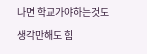나면 학교가야하는것도 생각만해도 힘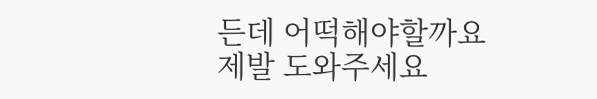든데 어떡해야할까요 제발 도와주세요